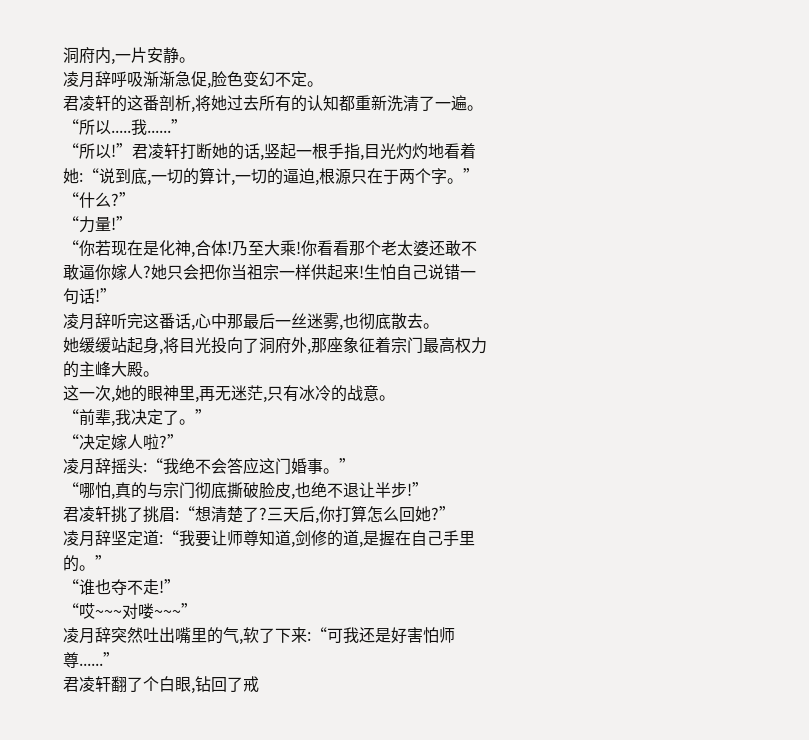洞府内,一片安静。
凌月辞呼吸渐渐急促,脸色变幻不定。
君凌轩的这番剖析,将她过去所有的认知都重新洗清了一遍。
“所以.....我......”
“所以!”君凌轩打断她的话,竖起一根手指,目光灼灼地看着她:“说到底,一切的算计,一切的逼迫,根源只在于两个字。”
“什么?”
“力量!”
“你若现在是化神,合体!乃至大乘!你看看那个老太婆还敢不敢逼你嫁人?她只会把你当祖宗一样供起来!生怕自己说错一句话!”
凌月辞听完这番话,心中那最后一丝迷雾,也彻底散去。
她缓缓站起身,将目光投向了洞府外,那座象征着宗门最高权力的主峰大殿。
这一次,她的眼神里,再无迷茫,只有冰冷的战意。
“前辈,我决定了。”
“决定嫁人啦?”
凌月辞摇头:“我绝不会答应这门婚事。”
“哪怕,真的与宗门彻底撕破脸皮,也绝不退让半步!”
君凌轩挑了挑眉:“想清楚了?三天后,你打算怎么回她?”
凌月辞坚定道:“我要让师尊知道,剑修的道,是握在自己手里的。”
“谁也夺不走!”
“哎~~~对喽~~~”
凌月辞突然吐出嘴里的气,软了下来:“可我还是好害怕师尊......”
君凌轩翻了个白眼,钻回了戒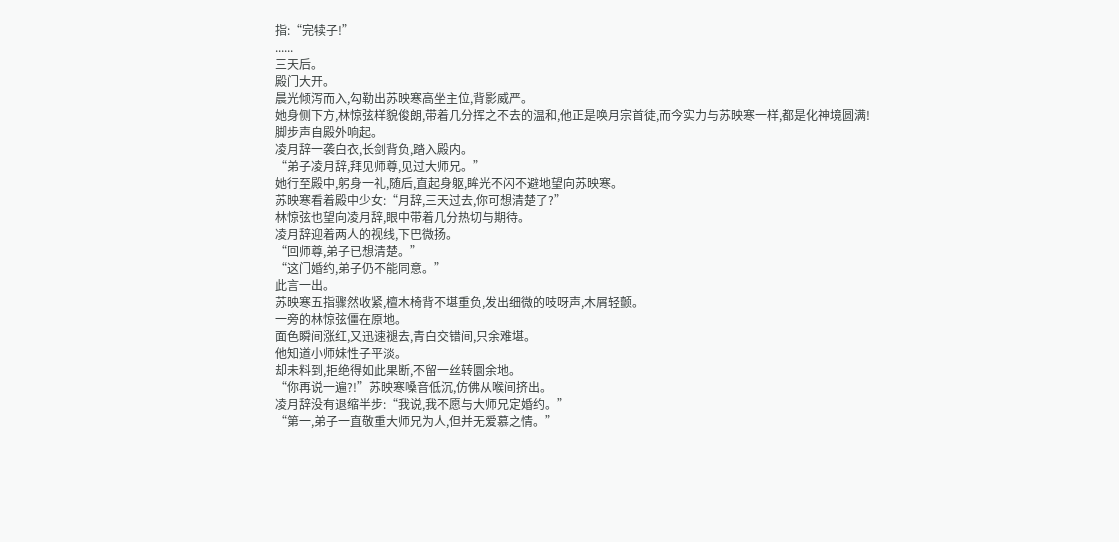指:“完犊子!”
......
三天后。
殿门大开。
晨光倾泻而入,勾勒出苏映寒高坐主位,背影威严。
她身侧下方,林惊弦样貌俊朗,带着几分挥之不去的温和,他正是唤月宗首徒,而今实力与苏映寒一样,都是化神境圆满!
脚步声自殿外响起。
凌月辞一袭白衣,长剑背负,踏入殿内。
“弟子凌月辞,拜见师尊,见过大师兄。”
她行至殿中,躬身一礼,随后,直起身躯,眸光不闪不避地望向苏映寒。
苏映寒看着殿中少女:“月辞,三天过去,你可想清楚了?”
林惊弦也望向凌月辞,眼中带着几分热切与期待。
凌月辞迎着两人的视线,下巴微扬。
“回师尊,弟子已想清楚。”
“这门婚约,弟子仍不能同意。”
此言一出。
苏映寒五指骤然收紧,檀木椅背不堪重负,发出细微的吱呀声,木屑轻颤。
一旁的林惊弦僵在原地。
面色瞬间涨红,又迅速褪去,青白交错间,只余难堪。
他知道小师妹性子平淡。
却未料到,拒绝得如此果断,不留一丝转圜余地。
“你再说一遍?!”苏映寒嗓音低沉,仿佛从喉间挤出。
凌月辞没有退缩半步:“我说,我不愿与大师兄定婚约。”
“第一,弟子一直敬重大师兄为人,但并无爱慕之情。”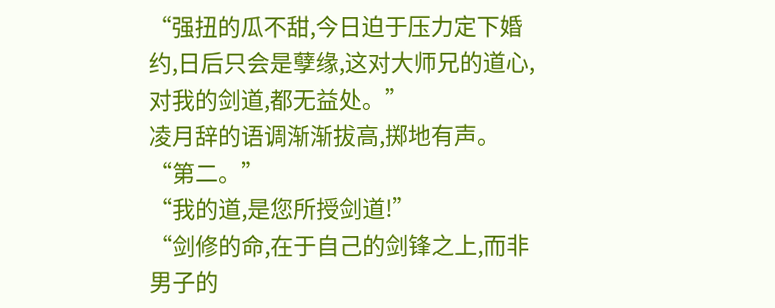“强扭的瓜不甜,今日迫于压力定下婚约,日后只会是孽缘,这对大师兄的道心,对我的剑道,都无益处。”
凌月辞的语调渐渐拔高,掷地有声。
“第二。”
“我的道,是您所授剑道!”
“剑修的命,在于自己的剑锋之上,而非男子的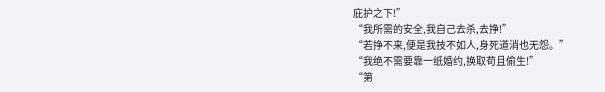庇护之下!”
“我所需的安全,我自己去杀,去挣!”
“若挣不来,便是我技不如人,身死道消也无怨。”
“我绝不需要靠一纸婚约,换取苟且偷生!”
“第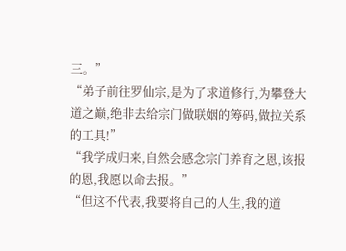三。”
“弟子前往罗仙宗,是为了求道修行,为攀登大道之巅,绝非去给宗门做联姻的筹码,做拉关系的工具!”
“我学成归来,自然会感念宗门养育之恩,该报的恩,我愿以命去报。”
“但这不代表,我要将自己的人生,我的道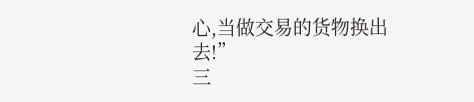心,当做交易的货物换出去!”
三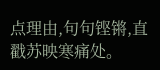点理由,句句铿锵,直戳苏映寒痛处。